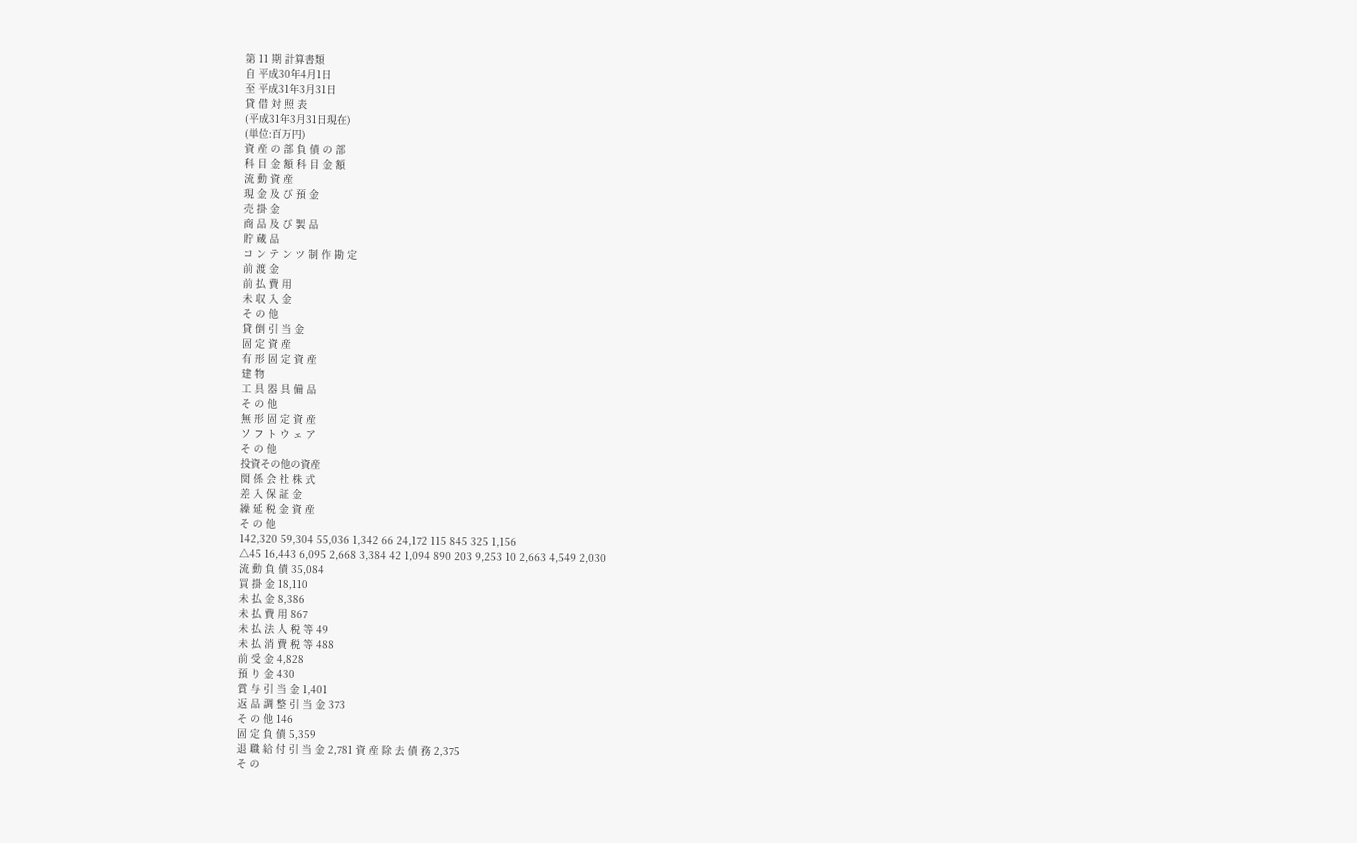第 11 期 計算書類
自 平成30年4月1日
至 平成31年3月31日
貸 借 対 照 表
(平成31年3月31日現在)
(単位:百万円)
資 産 の 部 負 債 の 部
科 目 金 額 科 目 金 額
流 動 資 産
現 金 及 び 預 金
売 掛 金
商 品 及 び 製 品
貯 蔵 品
コ ン テ ン ツ 制 作 勘 定
前 渡 金
前 払 費 用
未 収 入 金
そ の 他
貸 倒 引 当 金
固 定 資 産
有 形 固 定 資 産
建 物
工 具 器 具 備 品
そ の 他
無 形 固 定 資 産
ソ フ ト ウ ェ ア
そ の 他
投資その他の資産
関 係 会 社 株 式
差 入 保 証 金
繰 延 税 金 資 産
そ の 他
142,320 59,304 55,036 1,342 66 24,172 115 845 325 1,156
△45 16,443 6,095 2,668 3,384 42 1,094 890 203 9,253 10 2,663 4,549 2,030
流 動 負 債 35,084
買 掛 金 18,110
未 払 金 8,386
未 払 費 用 867
未 払 法 人 税 等 49
未 払 消 費 税 等 488
前 受 金 4,828
預 り 金 430
賞 与 引 当 金 1,401
返 品 調 整 引 当 金 373
そ の 他 146
固 定 負 債 5,359
退 職 給 付 引 当 金 2,781 資 産 除 去 債 務 2,375
そ の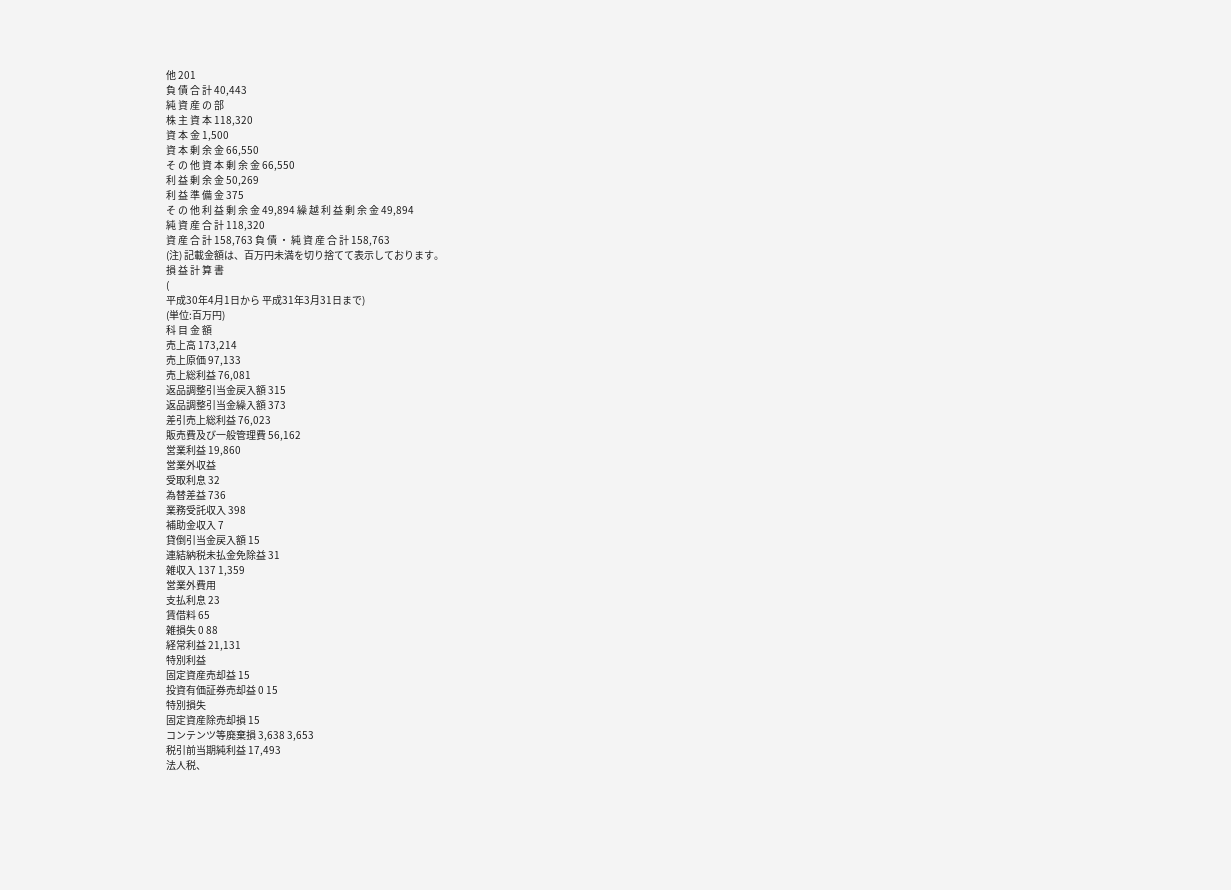他 201
負 債 合 計 40,443
純 資 産 の 部
株 主 資 本 118,320
資 本 金 1,500
資 本 剰 余 金 66,550
そ の 他 資 本 剰 余 金 66,550
利 益 剰 余 金 50,269
利 益 準 備 金 375
そ の 他 利 益 剰 余 金 49,894 繰 越 利 益 剰 余 金 49,894
純 資 産 合 計 118,320
資 産 合 計 158,763 負 債 ・ 純 資 産 合 計 158,763
(注) 記載金額は、百万円未満を切り捨てて表示しております。
損 益 計 算 書
(
平成30年4月1日から 平成31年3月31日まで)
(単位:百万円)
科 目 金 額
売上高 173,214
売上原価 97,133
売上総利益 76,081
返品調整引当金戻入額 315
返品調整引当金繰入額 373
差引売上総利益 76,023
販売費及び一般管理費 56,162
営業利益 19,860
営業外収益
受取利息 32
為替差益 736
業務受託収入 398
補助金収入 7
貸倒引当金戻入額 15
連結納税未払金免除益 31
雑収入 137 1,359
営業外費用
支払利息 23
賃借料 65
雑損失 0 88
経常利益 21,131
特別利益
固定資産売却益 15
投資有価証券売却益 0 15
特別損失
固定資産除売却損 15
コンテンツ等廃棄損 3,638 3,653
税引前当期純利益 17,493
法人税、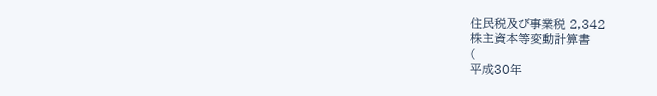住民税及び事業税 2,342
株主資本等変動計算書
(
平成30年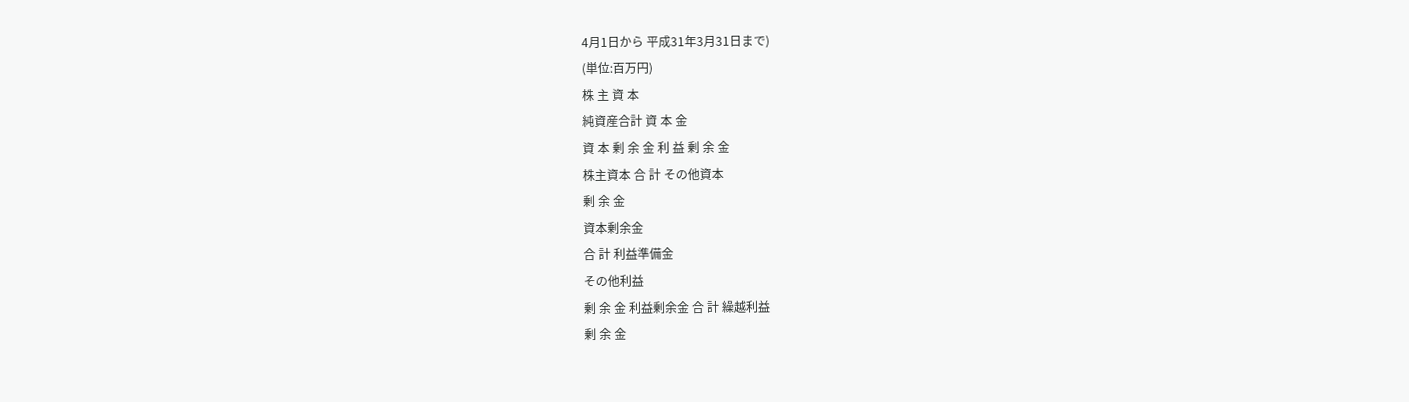4月1日から 平成31年3月31日まで)
(単位:百万円)
株 主 資 本
純資産合計 資 本 金
資 本 剰 余 金 利 益 剰 余 金
株主資本 合 計 その他資本
剰 余 金
資本剰余金
合 計 利益準備金
その他利益
剰 余 金 利益剰余金 合 計 繰越利益
剰 余 金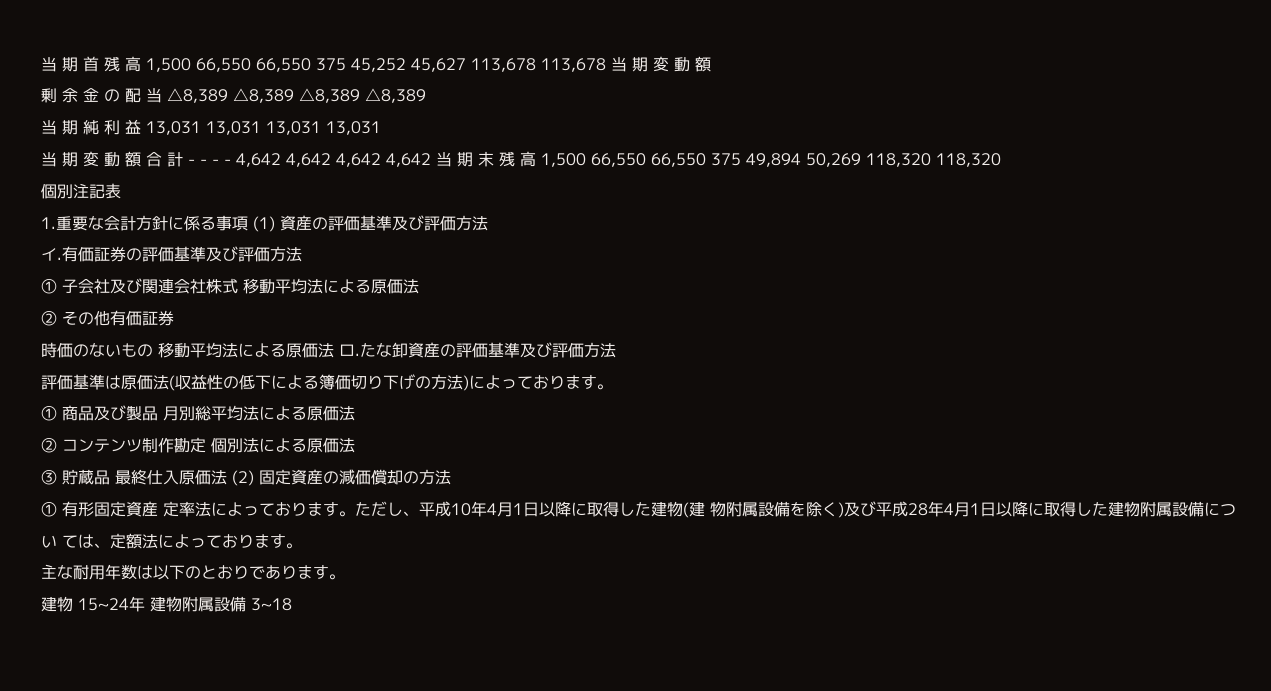当 期 首 残 高 1,500 66,550 66,550 375 45,252 45,627 113,678 113,678 当 期 変 動 額
剰 余 金 の 配 当 △8,389 △8,389 △8,389 △8,389
当 期 純 利 益 13,031 13,031 13,031 13,031
当 期 変 動 額 合 計 - - - - 4,642 4,642 4,642 4,642 当 期 末 残 高 1,500 66,550 66,550 375 49,894 50,269 118,320 118,320
個別注記表
1.重要な会計方針に係る事項 (1) 資産の評価基準及び評価方法
イ.有価証券の評価基準及び評価方法
① 子会社及び関連会社株式 移動平均法による原価法
② その他有価証券
時価のないもの 移動平均法による原価法 ロ.たな卸資産の評価基準及び評価方法
評価基準は原価法(収益性の低下による簿価切り下げの方法)によっております。
① 商品及び製品 月別総平均法による原価法
② コンテンツ制作勘定 個別法による原価法
③ 貯蔵品 最終仕入原価法 (2) 固定資産の減価償却の方法
① 有形固定資産 定率法によっております。ただし、平成10年4月1日以降に取得した建物(建 物附属設備を除く)及び平成28年4月1日以降に取得した建物附属設備につい ては、定額法によっております。
主な耐用年数は以下のとおりであります。
建物 15~24年 建物附属設備 3~18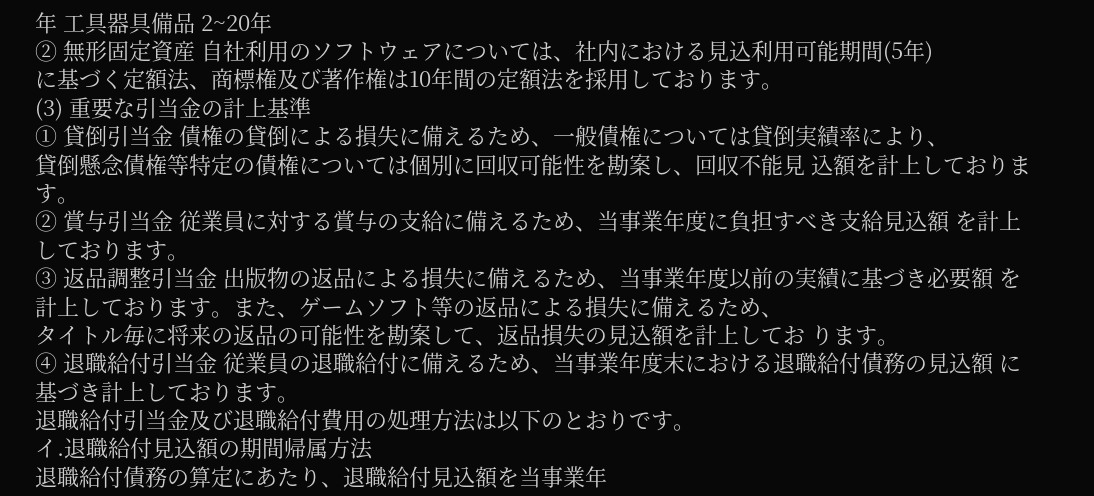年 工具器具備品 2~20年
② 無形固定資産 自社利用のソフトウェアについては、社内における見込利用可能期間(5年)
に基づく定額法、商標権及び著作権は10年間の定額法を採用しております。
(3) 重要な引当金の計上基準
① 貸倒引当金 債権の貸倒による損失に備えるため、一般債権については貸倒実績率により、
貸倒懸念債権等特定の債権については個別に回収可能性を勘案し、回収不能見 込額を計上しております。
② 賞与引当金 従業員に対する賞与の支給に備えるため、当事業年度に負担すべき支給見込額 を計上しております。
③ 返品調整引当金 出版物の返品による損失に備えるため、当事業年度以前の実績に基づき必要額 を計上しております。また、ゲームソフト等の返品による損失に備えるため、
タイトル毎に将来の返品の可能性を勘案して、返品損失の見込額を計上してお ります。
④ 退職給付引当金 従業員の退職給付に備えるため、当事業年度末における退職給付債務の見込額 に基づき計上しております。
退職給付引当金及び退職給付費用の処理方法は以下のとおりです。
イ.退職給付見込額の期間帰属方法
退職給付債務の算定にあたり、退職給付見込額を当事業年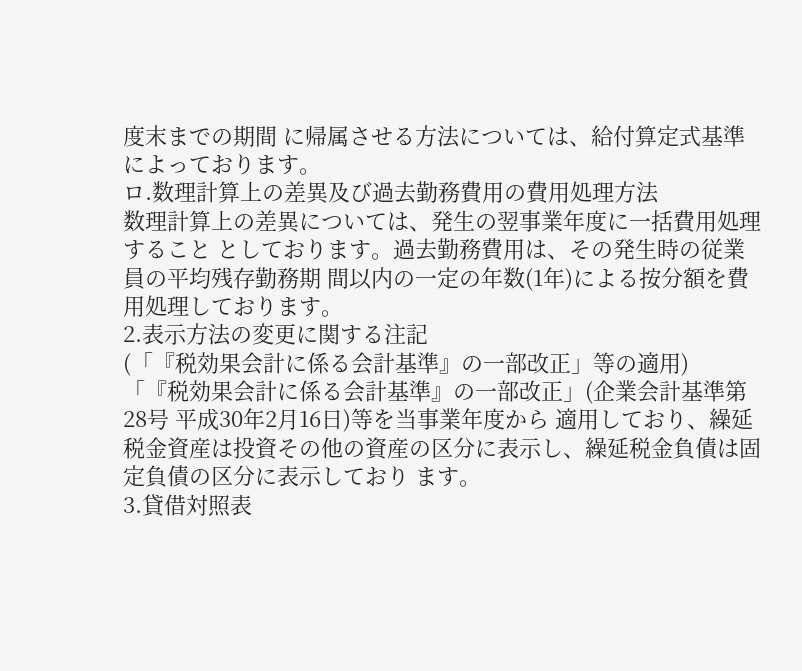度末までの期間 に帰属させる方法については、給付算定式基準によっております。
ロ.数理計算上の差異及び過去勤務費用の費用処理方法
数理計算上の差異については、発生の翌事業年度に一括費用処理すること としております。過去勤務費用は、その発生時の従業員の平均残存勤務期 間以内の一定の年数(1年)による按分額を費用処理しております。
2.表示方法の変更に関する注記
(「『税効果会計に係る会計基準』の一部改正」等の適用)
「『税効果会計に係る会計基準』の一部改正」(企業会計基準第28号 平成30年2月16日)等を当事業年度から 適用しており、繰延税金資産は投資その他の資産の区分に表示し、繰延税金負債は固定負債の区分に表示しており ます。
3.貸借対照表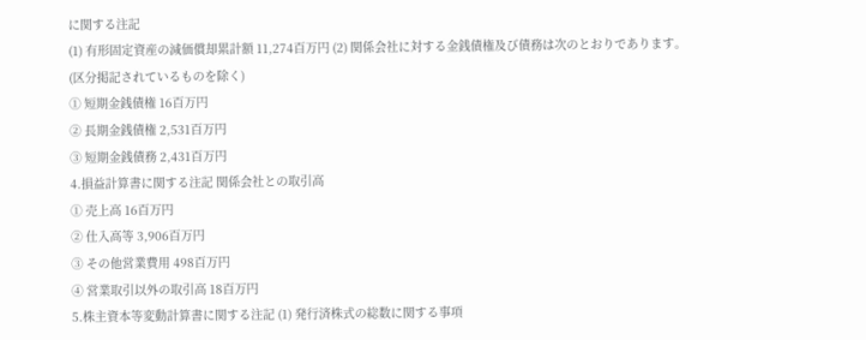に関する注記
(1) 有形固定資産の減価償却累計額 11,274百万円 (2) 関係会社に対する金銭債権及び債務は次のとおりであります。
(区分掲記されているものを除く)
① 短期金銭債権 16百万円
② 長期金銭債権 2,531百万円
③ 短期金銭債務 2,431百万円
4.損益計算書に関する注記 関係会社との取引高
① 売上高 16百万円
② 仕入高等 3,906百万円
③ その他営業費用 498百万円
④ 営業取引以外の取引高 18百万円
5.株主資本等変動計算書に関する注記 (1) 発行済株式の総数に関する事項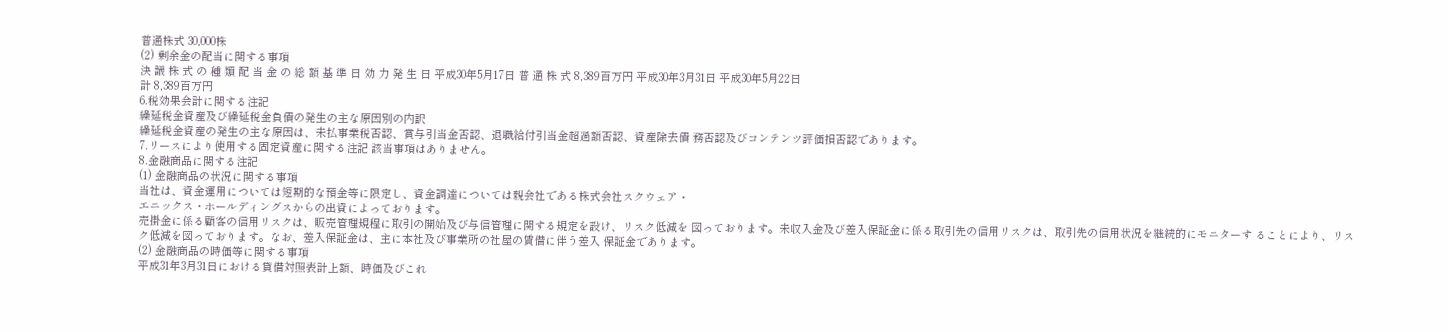普通株式 30,000株
(2) 剰余金の配当に関する事項
決 議 株 式 の 種 類 配 当 金 の 総 額 基 準 日 効 力 発 生 日 平成30年5月17日 普 通 株 式 8,389百万円 平成30年3月31日 平成30年5月22日
計 8,389百万円
6.税効果会計に関する注記
繰延税金資産及び繰延税金負債の発生の主な原因別の内訳
繰延税金資産の発生の主な原因は、未払事業税否認、賞与引当金否認、退職給付引当金超過額否認、資産除去債 務否認及びコンテンツ評価損否認であります。
7.リースにより使用する固定資産に関する注記 該当事項はありません。
8.金融商品に関する注記
(1) 金融商品の状況に関する事項
当社は、資金運用については短期的な預金等に限定し、資金調達については親会社である株式会社スクウェア・
エニックス・ホールディングスからの出資によっております。
売掛金に係る顧客の信用リスクは、販売管理規程に取引の開始及び与信管理に関する規定を設け、リスク低減を 図っております。未収入金及び差入保証金に係る取引先の信用リスクは、取引先の信用状況を継続的にモニターす ることにより、リスク低減を図っております。なお、差入保証金は、主に本社及び事業所の社屋の賃借に伴う差入 保証金であります。
(2) 金融商品の時価等に関する事項
平成31年3月31日における貸借対照表計上額、時価及びこれ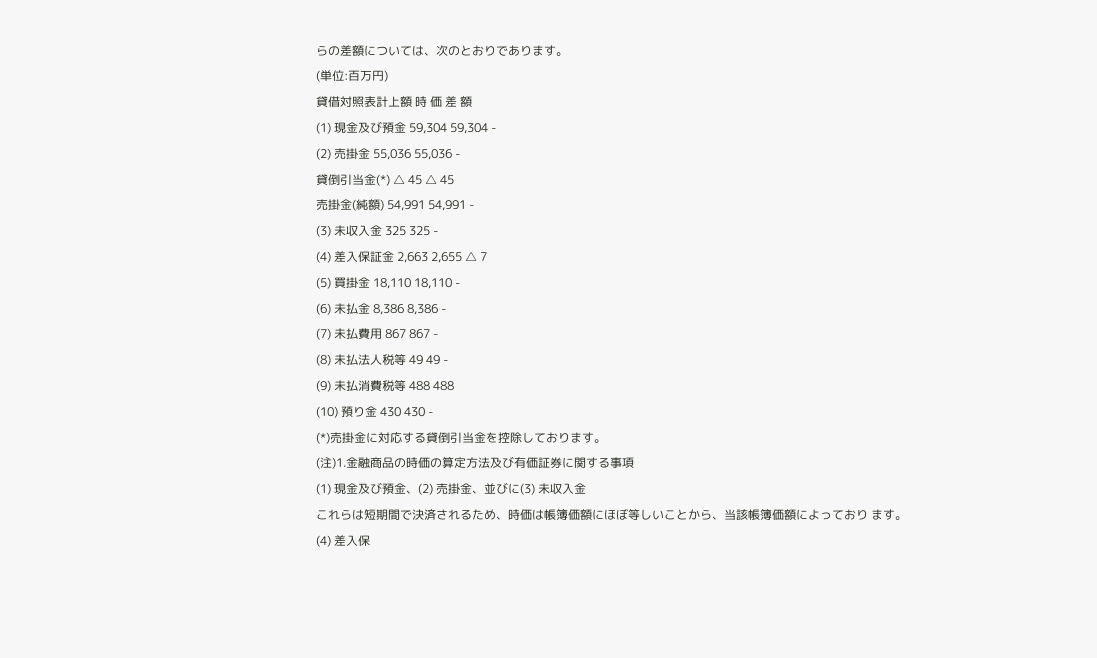らの差額については、次のとおりであります。
(単位:百万円)
貸借対照表計上額 時 価 差 額
(1) 現金及び預金 59,304 59,304 -
(2) 売掛金 55,036 55,036 -
貸倒引当金(*) △ 45 △ 45
売掛金(純額) 54,991 54,991 -
(3) 未収入金 325 325 -
(4) 差入保証金 2,663 2,655 △ 7
(5) 買掛金 18,110 18,110 -
(6) 未払金 8,386 8,386 -
(7) 未払費用 867 867 -
(8) 未払法人税等 49 49 -
(9) 未払消費税等 488 488
(10) 預り金 430 430 -
(*)売掛金に対応する貸倒引当金を控除しております。
(注)1.金融商品の時価の算定方法及び有価証券に関する事項
(1) 現金及び預金、(2) 売掛金、並びに(3) 未収入金
これらは短期間で決済されるため、時価は帳簿価額にほぼ等しいことから、当該帳簿価額によっており ます。
(4) 差入保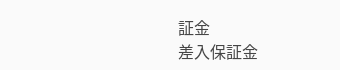証金
差入保証金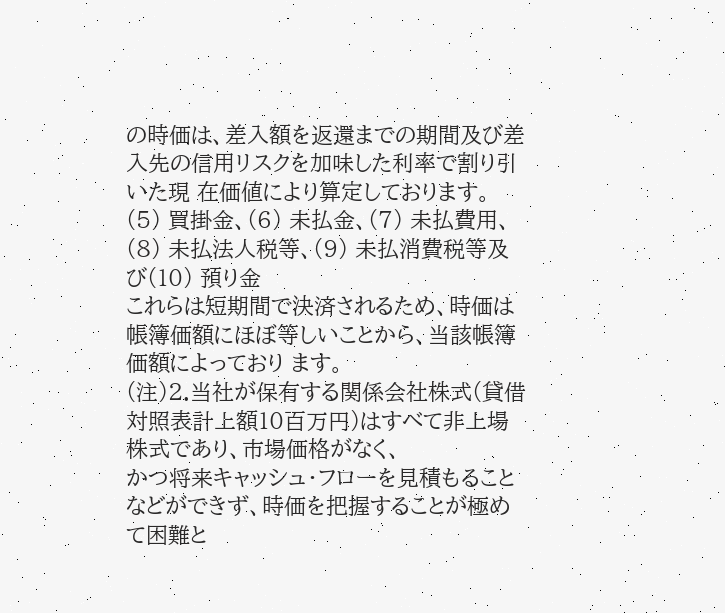の時価は、差入額を返還までの期間及び差入先の信用リスクを加味した利率で割り引いた現 在価値により算定しております。
(5) 買掛金、(6) 未払金、(7) 未払費用、(8) 未払法人税等、(9) 未払消費税等及び(10) 預り金
これらは短期間で決済されるため、時価は帳簿価額にほぼ等しいことから、当該帳簿価額によっており ます。
(注)2.当社が保有する関係会社株式(貸借対照表計上額10百万円)はすべて非上場株式であり、市場価格がなく、
かつ将来キャッシュ・フローを見積もることなどができず、時価を把握することが極めて困難と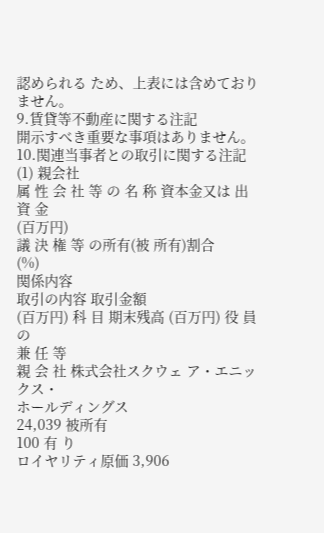認められる ため、上表には含めておりません。
9.賃貸等不動産に関する注記
開示すべき重要な事項はありません。
10.関連当事者との取引に関する注記 (1) 親会社
属 性 会 社 等 の 名 称 資本金又は 出 資 金
(百万円)
議 決 権 等 の所有(被 所有)割合
(%)
関係内容
取引の内容 取引金額
(百万円) 科 目 期末残高 (百万円) 役 員 の
兼 任 等
親 会 社 株式会社スクウェ ア・エニックス・
ホールディングス
24,039 被所有
100 有 り
ロイヤリティ原価 3,906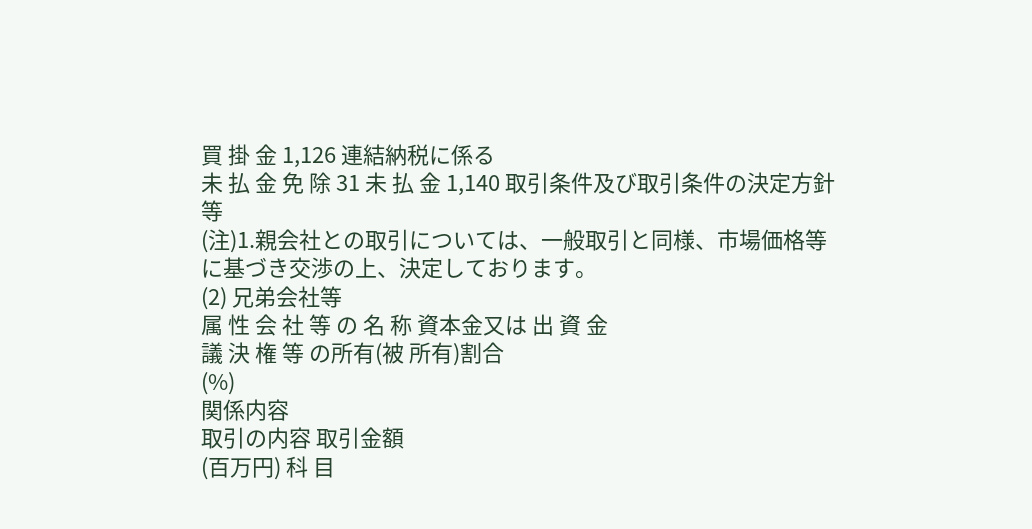買 掛 金 1,126 連結納税に係る
未 払 金 免 除 31 未 払 金 1,140 取引条件及び取引条件の決定方針等
(注)1.親会社との取引については、一般取引と同様、市場価格等に基づき交渉の上、決定しております。
(2) 兄弟会社等
属 性 会 社 等 の 名 称 資本金又は 出 資 金
議 決 権 等 の所有(被 所有)割合
(%)
関係内容
取引の内容 取引金額
(百万円) 科 目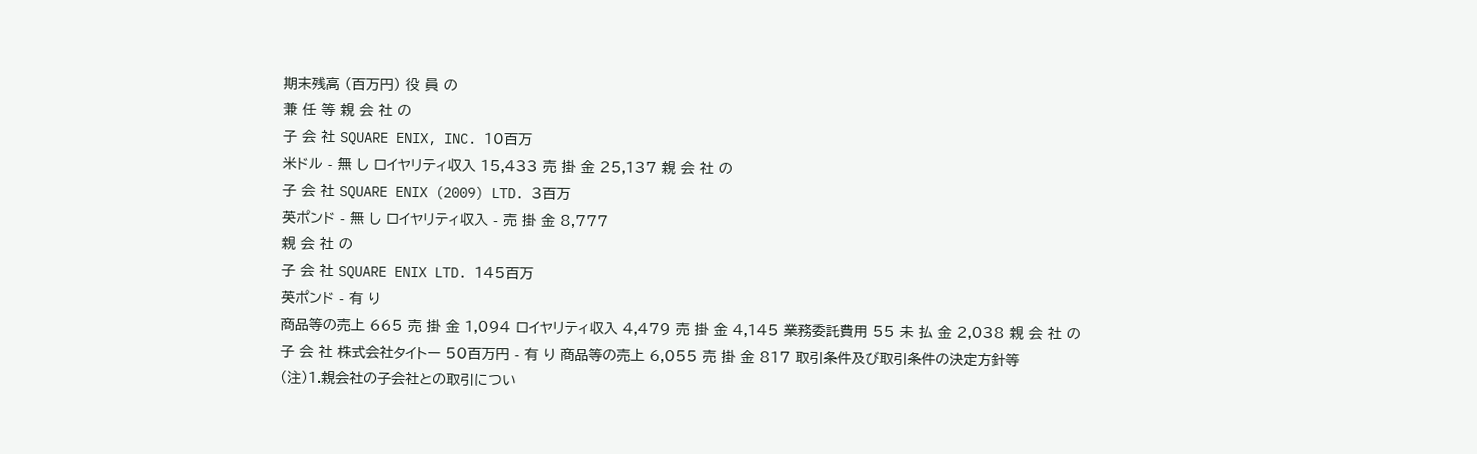期末残高 (百万円) 役 員 の
兼 任 等 親 会 社 の
子 会 社 SQUARE ENIX, INC. 10百万
米ドル - 無 し ロイヤリティ収入 15,433 売 掛 金 25,137 親 会 社 の
子 会 社 SQUARE ENIX (2009) LTD. 3百万
英ポンド - 無 し ロイヤリティ収入 - 売 掛 金 8,777
親 会 社 の
子 会 社 SQUARE ENIX LTD. 145百万
英ポンド - 有 り
商品等の売上 665 売 掛 金 1,094 ロイヤリティ収入 4,479 売 掛 金 4,145 業務委託費用 55 未 払 金 2,038 親 会 社 の
子 会 社 株式会社タイトー 50百万円 - 有 り 商品等の売上 6,055 売 掛 金 817 取引条件及び取引条件の決定方針等
(注)1.親会社の子会社との取引につい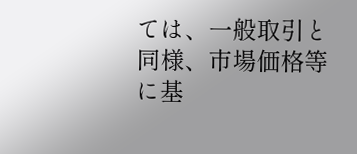ては、一般取引と同様、市場価格等に基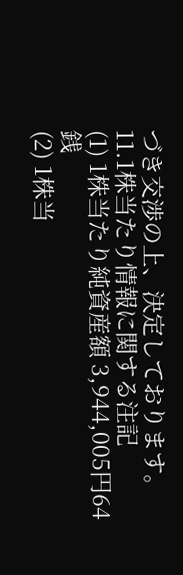づき交渉の上、決定しております。
11.1株当たり情報に関する注記
(1) 1株当たり純資産額 3,944,005円64銭
(2) 1株当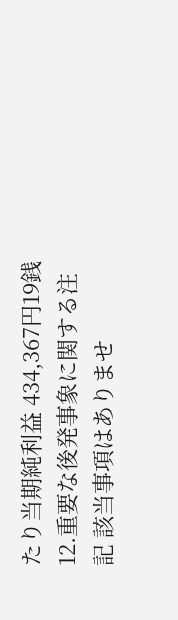たり当期純利益 434,367円19銭
12.重要な後発事象に関する注記 該当事項はありませ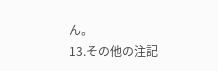ん。
13.その他の注記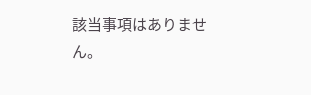該当事項はありません。